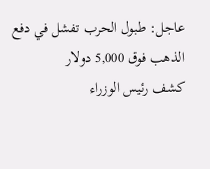عاجل: طبول الحرب تفشل في دفع الذهب فوق 5,000 دولار
كشف رئيس الوزراء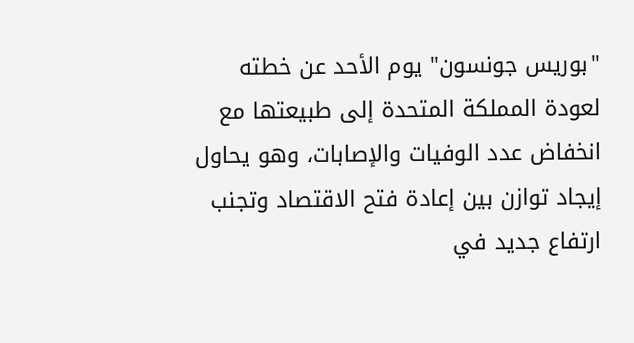"بوريس جونسون" يوم الأحد عن خطته لعودة المملكة المتحدة إلى طبيعتها مع انخفاض عدد الوفيات والإصابات، وهو يحاول إيجاد توازن بين إعادة فتح الاقتصاد وتجنب ارتفاع جديد في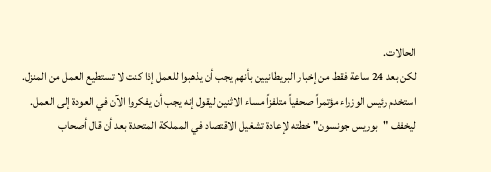الحالات.
لكن بعد 24 ساعة فقط من إخبار البريطانيين بأنهم يجب أن يذهبوا للعمل إذا كنت لا تستطيع العمل من المنزل.
استخدم رئيس الوزراء مؤتمراً صحفياً متلفزاً مساء الاثنين ليقول إنه يجب أن يفكروا الآن في العودة إلى العمل.
ليخفف "بوريس جونسون" خطته لإعادة تشغيل الاقتصاد في المملكة المتحدة بعد أن قال أصحاب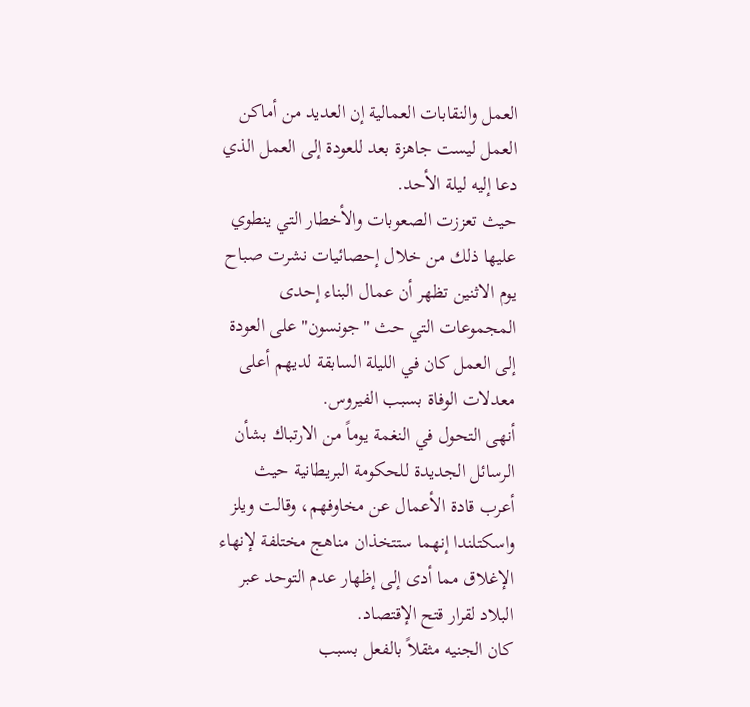العمل والنقابات العمالية إن العديد من أماكن العمل ليست جاهزة بعد للعودة إلى العمل الذي دعا إليه ليلة الأحد.
حيث تعززت الصعوبات والأخطار التي ينطوي عليها ذلك من خلال إحصائيات نشرت صباح يوم الاثنين تظهر أن عمال البناء إحدى المجموعات التي حث "جونسون" على العودة إلى العمل كان في الليلة السابقة لديهم أعلى معدلات الوفاة بسبب الفيروس.
أنهى التحول في النغمة يوماً من الارتباك بشأن الرسائل الجديدة للحكومة البريطانية حيث أعرب قادة الأعمال عن مخاوفهم، وقالت ويلز واسكتلندا إنهما ستتخذان مناهج مختلفة لإنهاء الإغلاق مما أدى إلى إظهار عدم التوحد عبر البلاد لقرار قتح الإقتصاد.
كان الجنيه مثقلاً بالفعل بسبب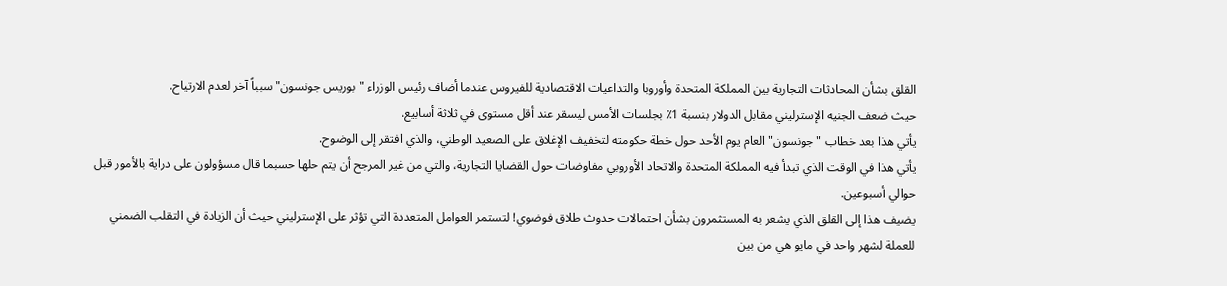القلق بشأن المحادثات التجارية بين المملكة المتحدة وأوروبا والتداعيات الاقتصادية للفيروس عندما أضاف رئيس الوزراء "بوريس جونسون" سبباً آخر لعدم الارتياح.
حيث ضعف الجنيه الإسترليني مقابل الدولار بنسبة 1٪ بجلسات الأمس ليسقر عند أقل مستوى في ثلاثة أسابيع.
يأتي هذا بعد خطاب "جونسون" العام يوم الأحد حول خطة حكومته لتخفيف الإغلاق على الصعيد الوطني، والذي افتقر إلى الوضوح.
يأتي هذا في الوقت الذي تبدأ فيه المملكة المتحدة والاتحاد الأوروبي مفاوضات حول القضايا التجارية، والتي من غير المرجح أن يتم حلها حسبما قال مسؤولون على دراية بالأمور قبل حوالي أسبوعين.
يضيف هذا إلى القلق الذي يشعر به المستثمرون بشأن احتمالات حدوث طلاق فوضوي! لتستمر العوامل المتعددة التي تؤثر على الإسترليني حيث أن الزيادة في التقلب الضمني للعملة لشهر واحد في مايو هي من بين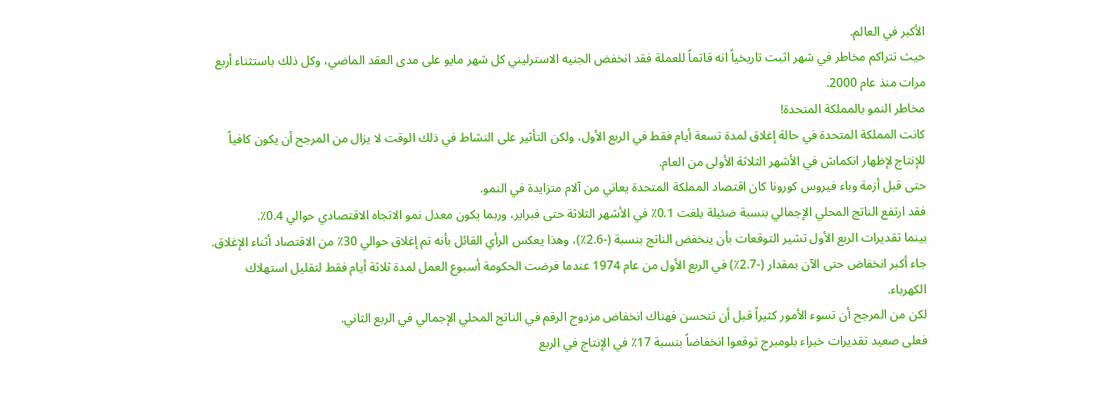الأكبر في العالم.
حيث تتراكم مخاطر في شهر اثبت تاريخياً انه قاتماً للعملة فقد انخفض الجنيه الاسترليني كل شهر مايو على مدى العقد الماضي، وكل ذلك باستثناء أربع مرات منذ عام 2000.
مخاطر النمو بالمملكة المتحدة!
كانت المملكة المتحدة في حالة إغلاق لمدة تسعة أيام فقط في الربع الأول، ولكن التأثير على النشاط في ذلك الوقت لا يزال من المرجح أن يكون كافياً للإنتاج لإظهار انكماش في الأشهر الثلاثة الأولى من العام.
حتى قبل أزمة وباء فيروس كورونا كان اقتصاد المملكة المتحدة يعاني من آلام متزايدة في النمو.
فقد ارتفع الناتج المحلي الإجمالي بنسبة ضئيلة بلغت 0.1٪ في الأشهر الثلاثة حتى فبراير، وربما يكون معدل نمو الاتجاه الاقتصادي حوالي 0.4٪.
بينما تقديرات الربع الأول تشير التوقعات بأن ينخفض الناتج بنسبة (-2.6٪)، وهذا يعكس الرأي القائل بأنه تم إغلاق حوالي 30٪ من الاقتصاد أثناء الإغلاق.
جاء أكبر انخفاض حتى الآن بمقدار (-2.7٪) في الربع الأول من عام 1974 عندما فرضت الحكومة أسبوع العمل لمدة ثلاثة أيام فقط لتقليل استهلاك الكهرباء.
لكن من المرجح أن تسوء الأمور كثيراً قبل أن تتحسن فهناك انخفاض مزدوج الرقم في الناتج المحلي الإجمالي في الربع الثاني.
فعلى صعيد تقديرات خبراء بلومبرج توقعوا انخفاضاً بنسبة 17٪ في الإنتاج في الربع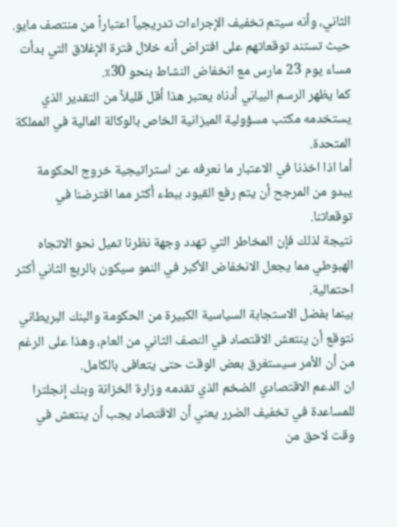الثاني، وأنه سيتم تخفيف الإجراءات تدريجياً اعتباراً من منتصف مايو.
حيث تستند توقعاتهم على افتراض أنه خلال فترة الإغلاق التي بدأت مساء يوم 23 مارس مع انخفاض النشاط بنحو 30٪.
كما يظهر الرسم البياني أدناه يعتبر هذا أقل قليلاً من التقدير الذي يستخدمه مكتب مسؤولية الميزانية الخاص بالوكالة المالية في المملكة المتحدة.
أما اذا اخذنا في الاعتبار ما نعرفه عن استراتيجية خروج الحكومة يبدو من المرجح أن يتم رفع القيود ببطء أكثر مما افترضنا في توقعاتنا.
نتيجة لذلك فإن المخاطر التي تهدد وجهة نظرنا تميل نحو الاتجاه الهبوطي مما يجعل الانخفاض الأكبر في النمو سيكون بالربع الثاني أكثر احتمالية.
بينما بفضل الاستجابة السياسية الكبيرة من الحكومة والبنك البريطاني نتوقع أن ينتعش الاقتصاد في النصف الثاني من العام، وهذا على الرغم من أن الأمر سيستغرق بعض الوقت حتى يتعافى بالكامل.
ان الدعم الاقتصادي الضخم الذي تقدمه وزارة الخزانة وبنك إنجلترا للمساعدة في تخفيف الضرر يعني أن الاقتصاد يجب أن ينتعش في وقت لاحق من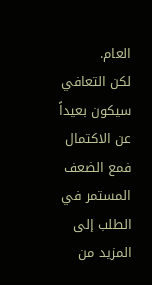العام.
لكن التعافي سيكون بعيداً عن الاكتمال فمع الضعف المستمر في الطلب إلى المزيد من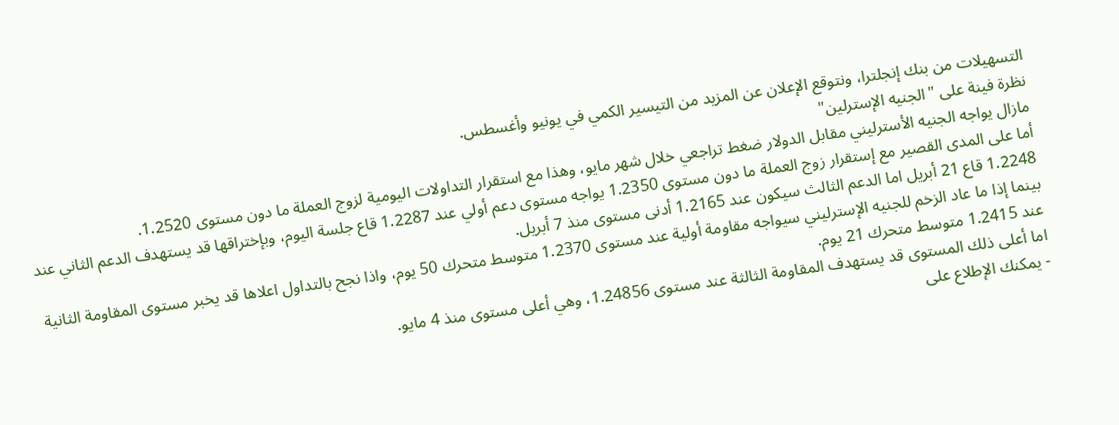التسهيلات من بنك إنجلترا، ونتوقع الإعلان عن المزيد من التيسير الكمي في يونيو وأغسطس.
نظرة فينة على "الجنيه الإسترلين"
مازال يواجه الجنيه الأسترليني مقابل الدولار ضغط تراجعي خلال شهر مايو، وهذا مع استقرار التداولات اليومية لزوج العملة ما دون مستوى 1.2520.
أما على المدى القصير مع إستقرار زوج العملة ما دون مستوى 1.2350 يواجه مستوى دعم أولي عند 1.2287 قاع جلسة اليوم، وبإختراقها قد يستهدف الدعم الثاني عند 1.2248 قاع 21 أبريل اما الدعم الثالث سيكون عند 1.2165 أدنى مستوى منذ 7 أبريل.
بينما إذا ما عاد الزخم للجنيه الإسترليني سيواجه مقاومة أولية عند مستوى 1.2370 متوسط متحرك 50 يوم، واذا نجح بالتداول اعلاها قد يخبر مستوى المقاومة الثانية عند 1.2415 متوسط متحرك 21 يوم.
اما أعلى ذلك المستوى قد يستهدف المقاومة الثالثة عند مستوى 1.24856، وهي أعلى مستوى منذ 4 مايو.
- يمكنك الإطلاع على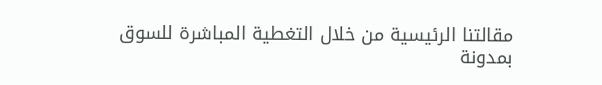مقالتنا الرئيسية من خلال التغطية المباشرة للسوق بمدونة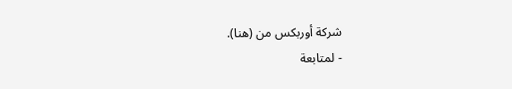شركة أوربكس من (هنا).
- لمتابعة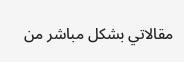مقالاتي بشكل مباشر من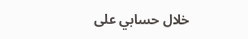خلال حسابي على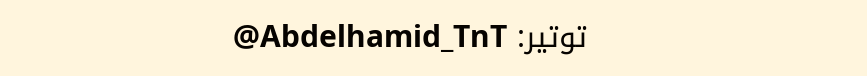توتير: Abdelhamid_TnT@